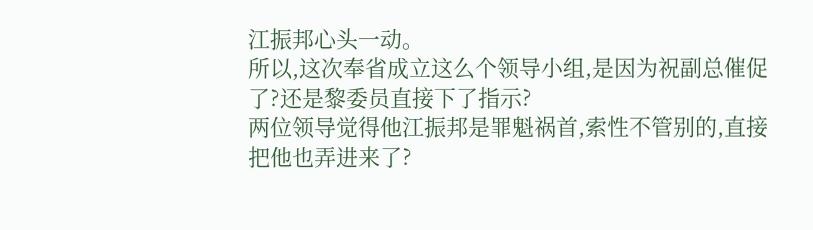江振邦心头一动。
所以,这次奉省成立这么个领导小组,是因为祝副总催促了?还是黎委员直接下了指示?
两位领导觉得他江振邦是罪魁祸首,索性不管别的,直接把他也弄进来了?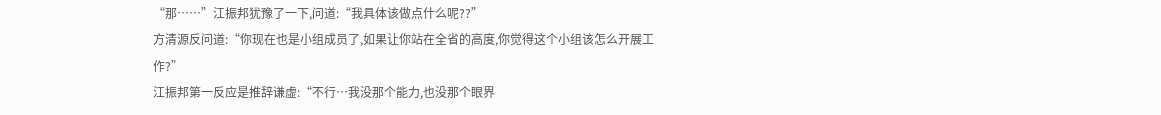“那……”江振邦犹豫了一下,问道:“我具体该做点什么呢??”
方清源反问道:“你现在也是小组成员了,如果让你站在全省的高度,你觉得这个小组该怎么开展工作?”
江振邦第一反应是推辞谦虚:“不行…我没那个能力,也没那个眼界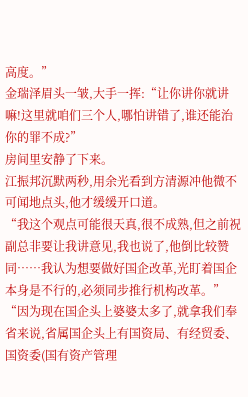高度。”
金瑞泽眉头一皱,大手一挥:“让你讲你就讲嘛!这里就咱们三个人,哪怕讲错了,谁还能治你的罪不成?”
房间里安静了下来。
江振邦沉默两秒,用余光看到方清源冲他微不可闻地点头,他才缓缓开口道。
“我这个观点可能很天真,很不成熟,但之前祝副总非要让我讲意见,我也说了,他倒比较赞同……我认为想要做好国企改革,光盯着国企本身是不行的,必须同步推行机构改革。”
“因为现在国企头上婆婆太多了,就拿我们奉省来说,省属国企头上有国资局、有经贸委、国资委(国有资产管理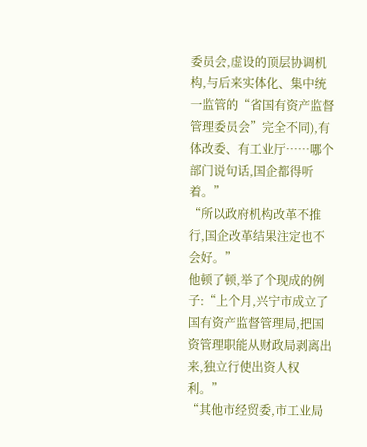委员会,虚设的顶层协调机构,与后来实体化、集中统一监管的“省国有资产监督管理委员会”完全不同),有体改委、有工业厅……哪个部门说句话,国企都得听着。”
“所以政府机构改革不推行,国企改革结果注定也不会好。”
他顿了顿,举了个现成的例子:“上个月,兴宁市成立了国有资产监督管理局,把国资管理职能从财政局剥离出来,独立行使出资人权利。”
“其他市经贸委,市工业局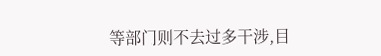等部门则不去过多干涉,目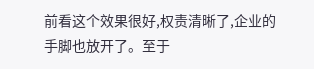前看这个效果很好,权责清晰了,企业的手脚也放开了。至于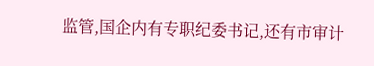监管,国企内有专职纪委书记,还有市审计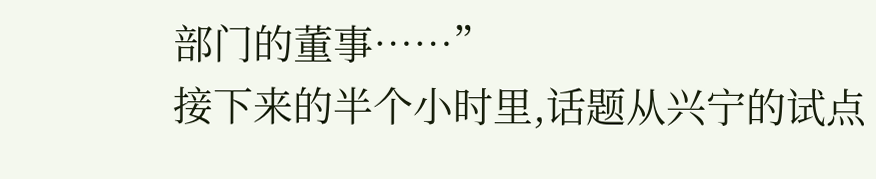部门的董事……”
接下来的半个小时里,话题从兴宁的试点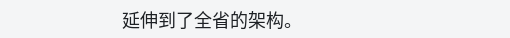延伸到了全省的架构。